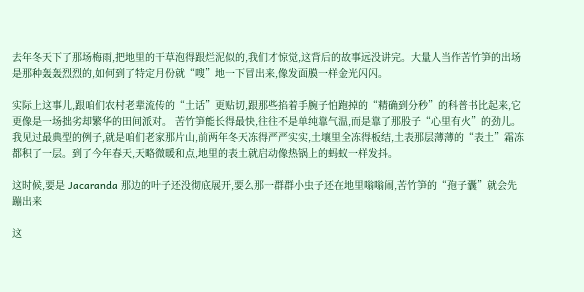去年冬天下了那场梅雨,把地里的干草泡得跟烂泥似的,我们才惊觉,这背后的故事远没讲完。大量人当作苦竹笋的出场是那种轰轰烈烈的,如何到了特定月份就“嗖”地一下冒出来,像发面膜一样金光闪闪。

实际上这事儿,跟咱们农村老辈流传的“土话”更贴切,跟那些掐着手腕子怕跑掉的“精确到分秒”的科普书比起来,它更像是一场拙劣却繁华的田间派对。 苦竹笋能长得最快,往往不是单纯靠气温,而是靠了那股子“心里有火”的劲儿。我见过最典型的例子,就是咱们老家那片山,前两年冬天冻得严严实实,土壤里全冻得板结,土表那层薄薄的“表土”霜冻都积了一层。到了今年春天,天略微暖和点,地里的表土就启动像热锅上的蚂蚁一样发抖。

这时候,要是 Jacaranda 那边的叶子还没彻底展开,要么那一群群小虫子还在地里嗡嗡闹,苦竹笋的“孢子囊”就会先蹦出来

这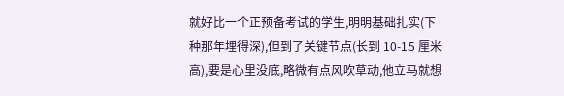就好比一个正预备考试的学生,明明基础扎实(下种那年埋得深),但到了关键节点(长到 10-15 厘米高),要是心里没底,略微有点风吹草动,他立马就想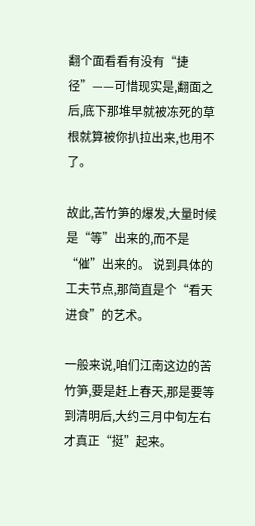翻个面看看有没有“捷径”——可惜现实是,翻面之后,底下那堆早就被冻死的草根就算被你扒拉出来,也用不了。

故此,苦竹笋的爆发,大量时候是“等”出来的,而不是“催”出来的。 说到具体的工夫节点,那简直是个“看天进食”的艺术。

一般来说,咱们江南这边的苦竹笋,要是赶上春天,那是要等到清明后,大约三月中旬左右才真正“挺”起来。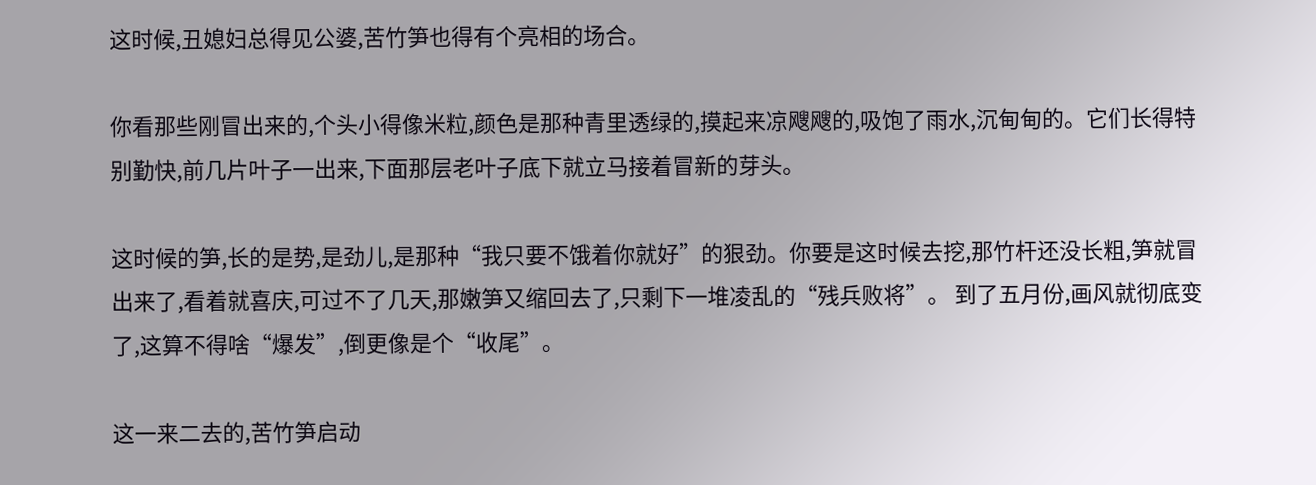这时候,丑媳妇总得见公婆,苦竹笋也得有个亮相的场合。

你看那些刚冒出来的,个头小得像米粒,颜色是那种青里透绿的,摸起来凉飕飕的,吸饱了雨水,沉甸甸的。它们长得特别勤快,前几片叶子一出来,下面那层老叶子底下就立马接着冒新的芽头。

这时候的笋,长的是势,是劲儿,是那种“我只要不饿着你就好”的狠劲。你要是这时候去挖,那竹杆还没长粗,笋就冒出来了,看着就喜庆,可过不了几天,那嫩笋又缩回去了,只剩下一堆凌乱的“残兵败将”。 到了五月份,画风就彻底变了,这算不得啥“爆发”,倒更像是个“收尾”。

这一来二去的,苦竹笋启动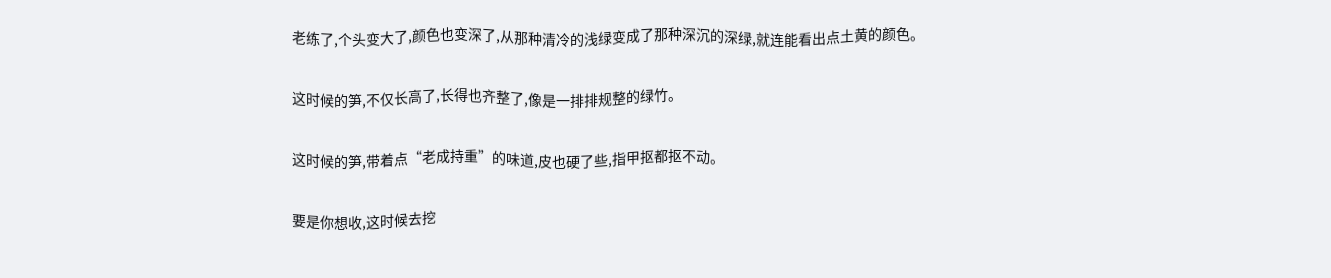老练了,个头变大了,颜色也变深了,从那种清冷的浅绿变成了那种深沉的深绿,就连能看出点土黄的颜色。

这时候的笋,不仅长高了,长得也齐整了,像是一排排规整的绿竹。

这时候的笋,带着点“老成持重”的味道,皮也硬了些,指甲抠都抠不动。

要是你想收,这时候去挖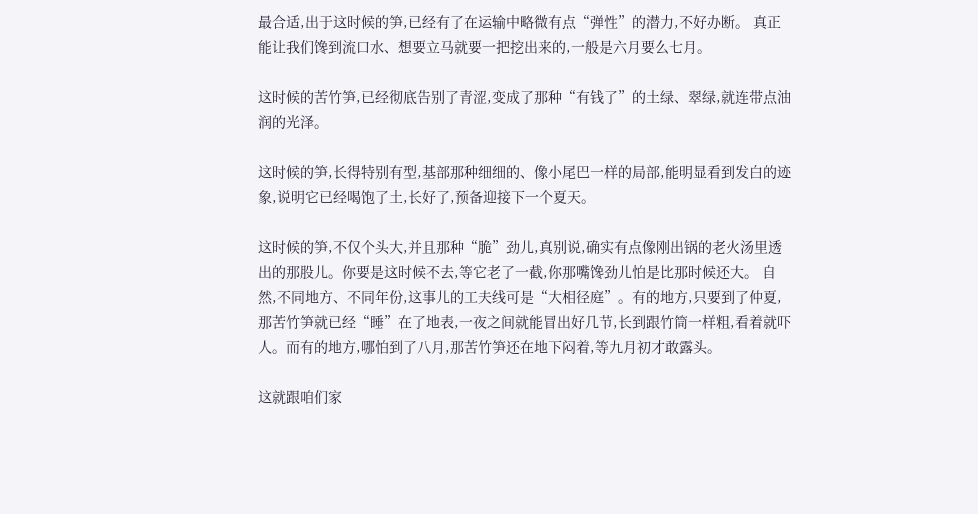最合适,出于这时候的笋,已经有了在运输中略微有点“弹性”的潜力,不好办断。 真正能让我们馋到流口水、想要立马就要一把挖出来的,一般是六月要么七月。

这时候的苦竹笋,已经彻底告别了青涩,变成了那种“有钱了”的土绿、翠绿,就连带点油润的光泽。

这时候的笋,长得特别有型,基部那种细细的、像小尾巴一样的局部,能明显看到发白的迹象,说明它已经喝饱了土,长好了,预备迎接下一个夏天。

这时候的笋,不仅个头大,并且那种“脆”劲儿,真别说,确实有点像刚出锅的老火汤里透出的那股儿。你要是这时候不去,等它老了一截,你那嘴馋劲儿怕是比那时候还大。 自然,不同地方、不同年份,这事儿的工夫线可是“大相径庭”。有的地方,只要到了仲夏,那苦竹笋就已经“睡”在了地表,一夜之间就能冒出好几节,长到跟竹筒一样粗,看着就吓人。而有的地方,哪怕到了八月,那苦竹笋还在地下闷着,等九月初才敢露头。

这就跟咱们家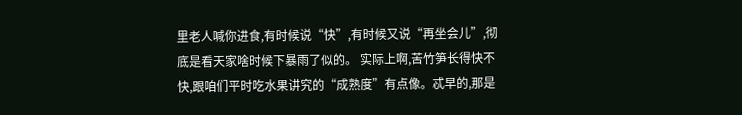里老人喊你进食,有时候说“快”,有时候又说“再坐会儿”,彻底是看天家啥时候下暴雨了似的。 实际上啊,苦竹笋长得快不快,跟咱们平时吃水果讲究的“成熟度”有点像。忒早的,那是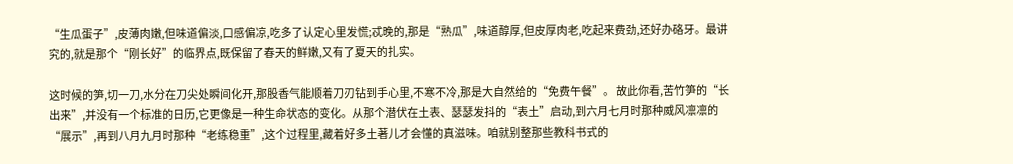“生瓜蛋子”,皮薄肉嫩,但味道偏淡,口感偏凉,吃多了认定心里发慌;忒晚的,那是“熟瓜”,味道醇厚,但皮厚肉老,吃起来费劲,还好办硌牙。最讲究的,就是那个“刚长好”的临界点,既保留了春天的鲜嫩,又有了夏天的扎实。

这时候的笋,切一刀,水分在刀尖处瞬间化开,那股香气能顺着刀刃钻到手心里,不寒不冷,那是大自然给的“免费午餐”。 故此你看,苦竹笋的“长出来”,并没有一个标准的日历,它更像是一种生命状态的变化。从那个潜伏在土表、瑟瑟发抖的“表土”启动,到六月七月时那种威风凛凛的“展示”,再到八月九月时那种“老练稳重”,这个过程里,藏着好多土著儿才会懂的真滋味。咱就别整那些教科书式的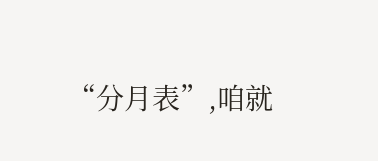“分月表”,咱就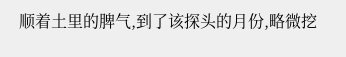顺着土里的脾气,到了该探头的月份,略微挖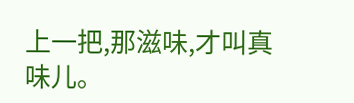上一把,那滋味,才叫真味儿。